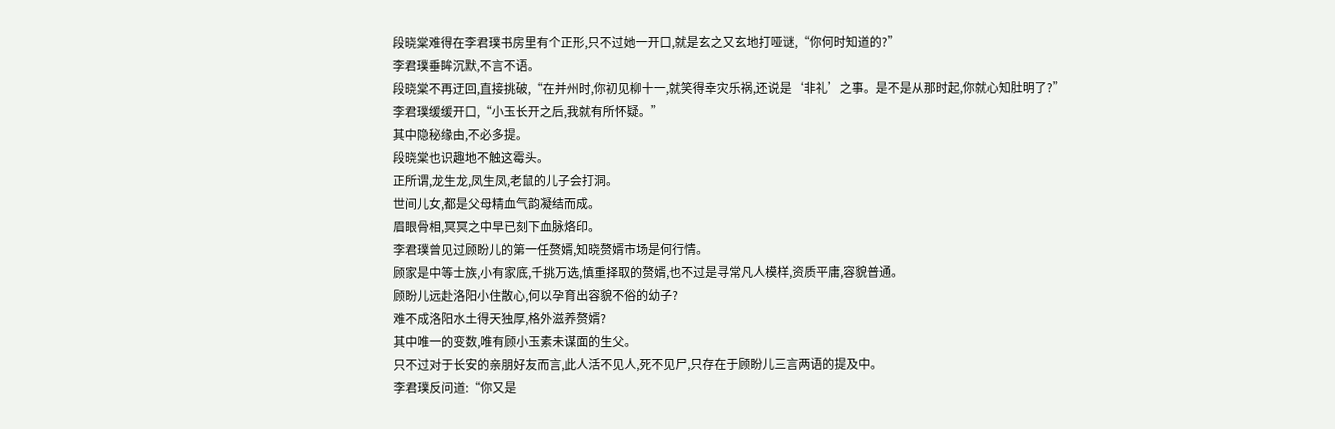段晓棠难得在李君璞书房里有个正形,只不过她一开口,就是玄之又玄地打哑谜,“你何时知道的?”
李君璞垂眸沉默,不言不语。
段晓棠不再迂回,直接挑破,“在并州时,你初见柳十一,就笑得幸灾乐祸,还说是‘非礼’之事。是不是从那时起,你就心知肚明了?”
李君璞缓缓开口,“小玉长开之后,我就有所怀疑。”
其中隐秘缘由,不必多提。
段晓棠也识趣地不触这霉头。
正所谓,龙生龙,凤生凤,老鼠的儿子会打洞。
世间儿女,都是父母精血气韵凝结而成。
眉眼骨相,冥冥之中早已刻下血脉烙印。
李君璞曾见过顾盼儿的第一任赘婿,知晓赘婿市场是何行情。
顾家是中等士族,小有家底,千挑万选,慎重择取的赘婿,也不过是寻常凡人模样,资质平庸,容貌普通。
顾盼儿远赴洛阳小住散心,何以孕育出容貌不俗的幼子?
难不成洛阳水土得天独厚,格外滋养赘婿?
其中唯一的变数,唯有顾小玉素未谋面的生父。
只不过对于长安的亲朋好友而言,此人活不见人,死不见尸,只存在于顾盼儿三言两语的提及中。
李君璞反问道:“你又是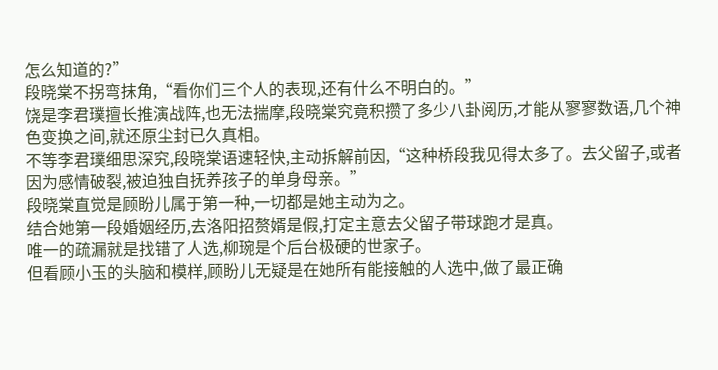怎么知道的?”
段晓棠不拐弯抹角,“看你们三个人的表现,还有什么不明白的。”
饶是李君璞擅长推演战阵,也无法揣摩,段晓棠究竟积攒了多少八卦阅历,才能从寥寥数语,几个神色变换之间,就还原尘封已久真相。
不等李君璞细思深究,段晓棠语速轻快,主动拆解前因,“这种桥段我见得太多了。去父留子,或者因为感情破裂,被迫独自抚养孩子的单身母亲。”
段晓棠直觉是顾盼儿属于第一种,一切都是她主动为之。
结合她第一段婚姻经历,去洛阳招赘婿是假,打定主意去父留子带球跑才是真。
唯一的疏漏就是找错了人选,柳琬是个后台极硬的世家子。
但看顾小玉的头脑和模样,顾盼儿无疑是在她所有能接触的人选中,做了最正确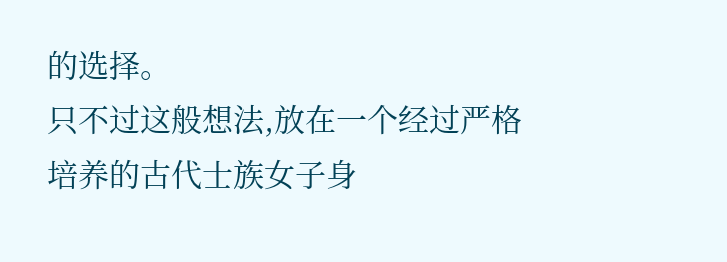的选择。
只不过这般想法,放在一个经过严格培养的古代士族女子身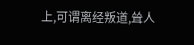上,可谓离经叛道,耸人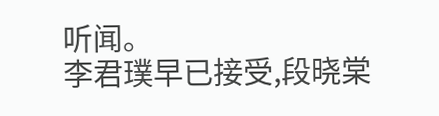听闻。
李君璞早已接受,段晓棠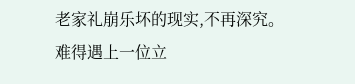老家礼崩乐坏的现实,不再深究。
难得遇上一位立